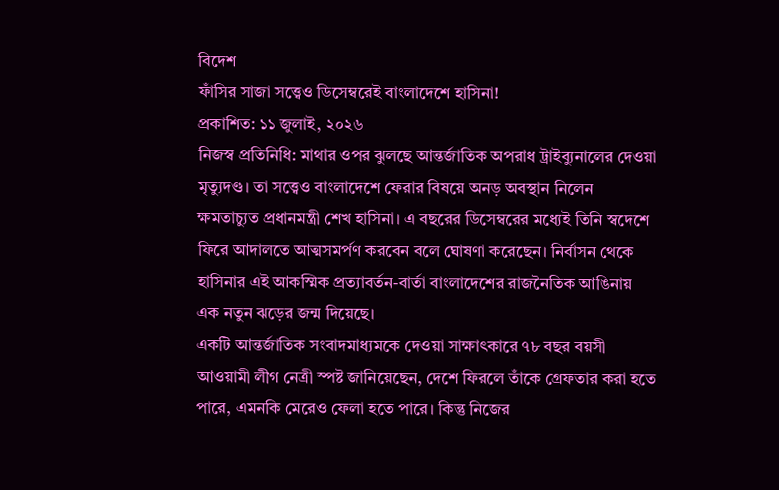বিদেশ
ফাঁসির সাজা সত্ত্বেও ডিসেম্বরেই বাংলাদেশে হাসিনা!
প্রকাশিত: ১১ জুলাই, ২০২৬
নিজস্ব প্রতিনিধি: মাথার ওপর ঝুলছে আন্তর্জাতিক অপরাধ ট্রাইব্যুনালের দেওয়া মৃত্যুদণ্ড। তা সত্ত্বেও বাংলাদেশে ফেরার বিষয়ে অনড় অবস্থান নিলেন ক্ষমতাচ্যুত প্রধানমন্ত্রী শেখ হাসিনা। এ বছরের ডিসেম্বরের মধ্যেই তিনি স্বদেশে ফিরে আদালতে আত্মসমর্পণ করবেন বলে ঘোষণা করেছেন। নির্বাসন থেকে হাসিনার এই আকস্মিক প্রত্যাবর্তন-বার্তা বাংলাদেশের রাজনৈতিক আঙিনায় এক নতুন ঝড়ের জন্ম দিয়েছে।
একটি আন্তর্জাতিক সংবাদমাধ্যমকে দেওয়া সাক্ষাৎকারে ৭৮ বছর বয়সী আওয়ামী লীগ নেত্রী স্পষ্ট জানিয়েছেন, দেশে ফিরলে তাঁকে গ্রেফতার করা হতে পারে, এমনকি মেরেও ফেলা হতে পারে। কিন্তু নিজের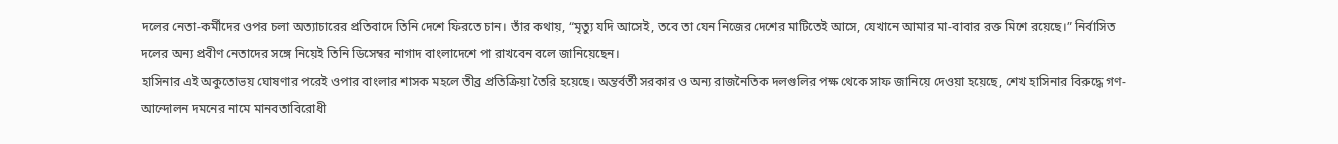দলের নেতা-কর্মীদের ওপর চলা অত্যাচারের প্রতিবাদে তিনি দেশে ফিরতে চান। তাঁর কথায়, “মৃত্যু যদি আসেই, তবে তা যেন নিজের দেশের মাটিতেই আসে, যেখানে আমার মা-বাবার রক্ত মিশে রয়েছে।” নির্বাসিত দলের অন্য প্রবীণ নেতাদের সঙ্গে নিয়েই তিনি ডিসেম্বর নাগাদ বাংলাদেশে পা রাখবেন বলে জানিয়েছেন।
হাসিনার এই অকুতোভয় ঘোষণার পরেই ওপার বাংলার শাসক মহলে তীব্র প্রতিক্রিয়া তৈরি হয়েছে। অন্তর্বর্তী সরকার ও অন্য রাজনৈতিক দলগুলির পক্ষ থেকে সাফ জানিয়ে দেওয়া হয়েছে, শেখ হাসিনার বিরুদ্ধে গণ-আন্দোলন দমনের নামে মানবতাবিরোধী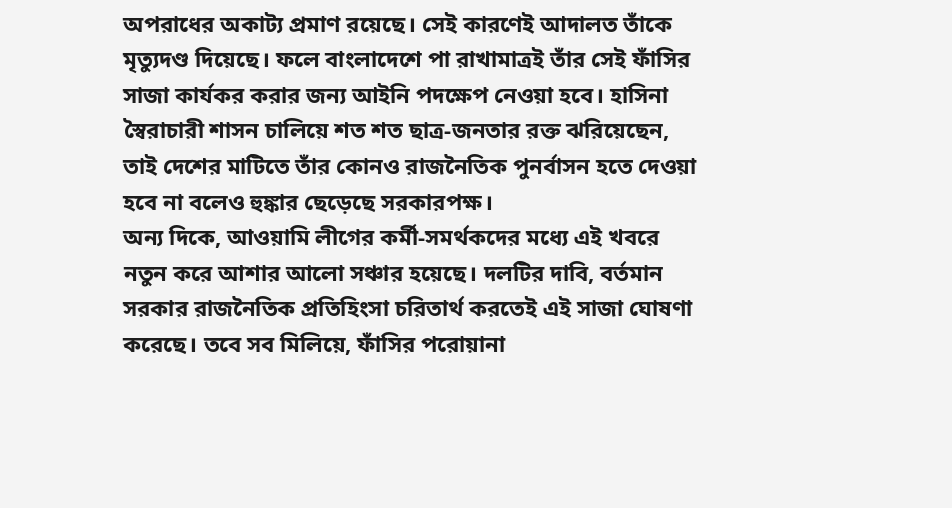অপরাধের অকাট্য প্রমাণ রয়েছে। সেই কারণেই আদালত তাঁকে মৃত্যুদণ্ড দিয়েছে। ফলে বাংলাদেশে পা রাখামাত্রই তাঁর সেই ফাঁসির সাজা কার্যকর করার জন্য আইনি পদক্ষেপ নেওয়া হবে। হাসিনা স্বৈরাচারী শাসন চালিয়ে শত শত ছাত্র-জনতার রক্ত ঝরিয়েছেন, তাই দেশের মাটিতে তাঁর কোনও রাজনৈতিক পুনর্বাসন হতে দেওয়া হবে না বলেও হুঙ্কার ছেড়েছে সরকারপক্ষ।
অন্য দিকে, আওয়ামি লীগের কর্মী-সমর্থকদের মধ্যে এই খবরে নতুন করে আশার আলো সঞ্চার হয়েছে। দলটির দাবি, বর্তমান সরকার রাজনৈতিক প্রতিহিংসা চরিতার্থ করতেই এই সাজা ঘোষণা করেছে। তবে সব মিলিয়ে, ফাঁসির পরোয়ানা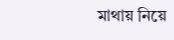মাথায় নিয়ে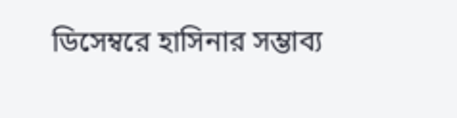ডিসেম্বরে হাসিনার সম্ভাব্য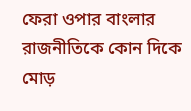ফেরা ওপার বাংলার রাজনীতিকে কোন দিকে মোড়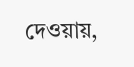দেওয়ায়,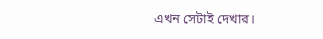এখন সেটাই দেখার।